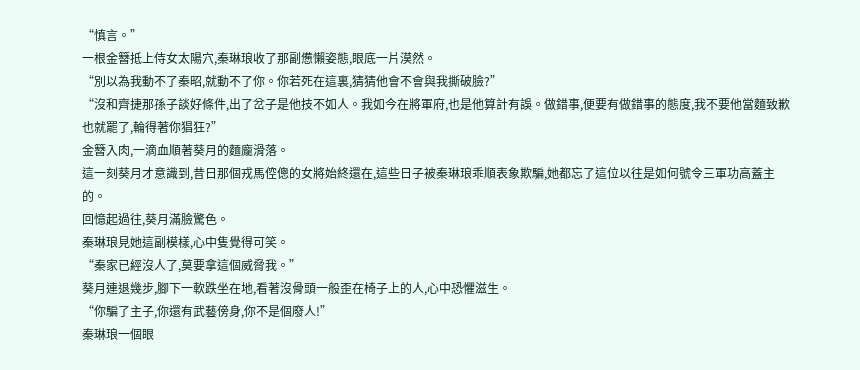“慎言。”
一根金簪抵上侍女太陽穴,秦琳琅收了那副憊懶姿態,眼底一片漠然。
“別以為我動不了秦昭,就動不了你。你若死在這裏,猜猜他會不會與我撕破臉?”
“沒和齊捷那孫子談好條件,出了岔子是他技不如人。我如今在將軍府,也是他算計有誤。做錯事,便要有做錯事的態度,我不要他當麵致歉也就罷了,輪得著你猖狂?”
金簪入肉,一滴血順著葵月的麵龐滑落。
這一刻葵月才意識到,昔日那個戎馬倥傯的女將始終還在,這些日子被秦琳琅乖順表象欺騙,她都忘了這位以往是如何號令三軍功高蓋主的。
回憶起過往,葵月滿臉驚色。
秦琳琅見她這副模樣,心中隻覺得可笑。
“秦家已經沒人了,莫要拿這個威脅我。”
葵月連退幾步,腳下一軟跌坐在地,看著沒骨頭一般歪在椅子上的人,心中恐懼滋生。
“你騙了主子,你還有武藝傍身,你不是個廢人!”
秦琳琅一個眼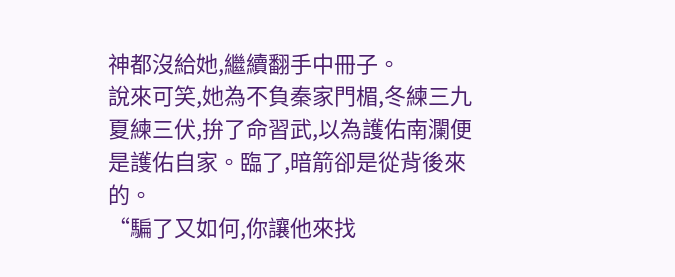神都沒給她,繼續翻手中冊子。
說來可笑,她為不負秦家門楣,冬練三九夏練三伏,拚了命習武,以為護佑南瀾便是護佑自家。臨了,暗箭卻是從背後來的。
“騙了又如何,你讓他來找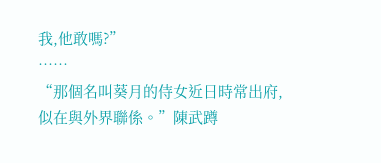我,他敢嗎?”
……
“那個名叫葵月的侍女近日時常出府,似在與外界聯係。”陳武蹲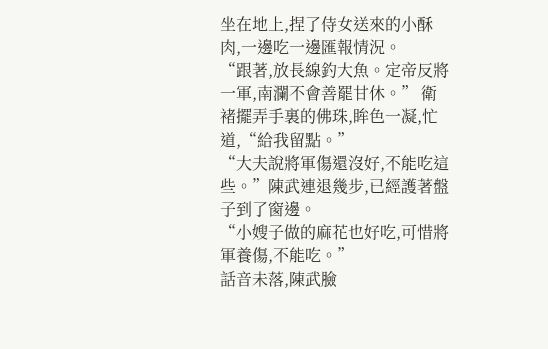坐在地上,捏了侍女送來的小酥肉,一邊吃一邊匯報情況。
“跟著,放長線釣大魚。定帝反將一軍,南瀾不會善罷甘休。” 衛褚擺弄手裏的佛珠,眸色一凝,忙道,“給我留點。”
“大夫說將軍傷還沒好,不能吃這些。”陳武連退幾步,已經護著盤子到了窗邊。
“小嫂子做的麻花也好吃,可惜將軍養傷,不能吃。”
話音未落,陳武臉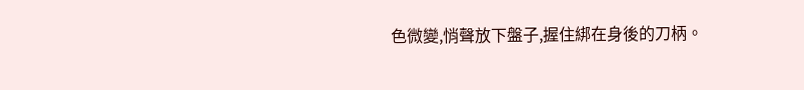色微變,悄聲放下盤子,握住綁在身後的刀柄。